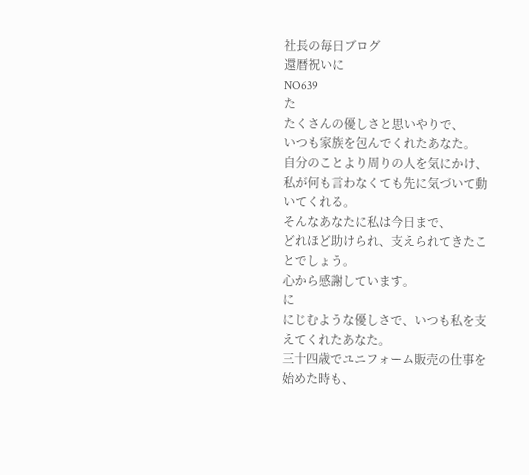社長の毎日ブログ
還暦祝いに
NO639
た
たくさんの優しさと思いやりで、
いつも家族を包んでくれたあなた。
自分のことより周りの人を気にかけ、
私が何も言わなくても先に気づいて動いてくれる。
そんなあなたに私は今日まで、
どれほど助けられ、支えられてきたことでしょう。
心から感謝しています。
に
にじむような優しさで、いつも私を支えてくれたあなた。
三十四歳でユニフォーム販売の仕事を始めた時も、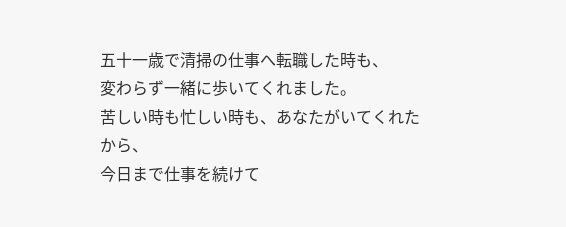五十一歳で清掃の仕事へ転職した時も、
変わらず一緒に歩いてくれました。
苦しい時も忙しい時も、あなたがいてくれたから、
今日まで仕事を続けて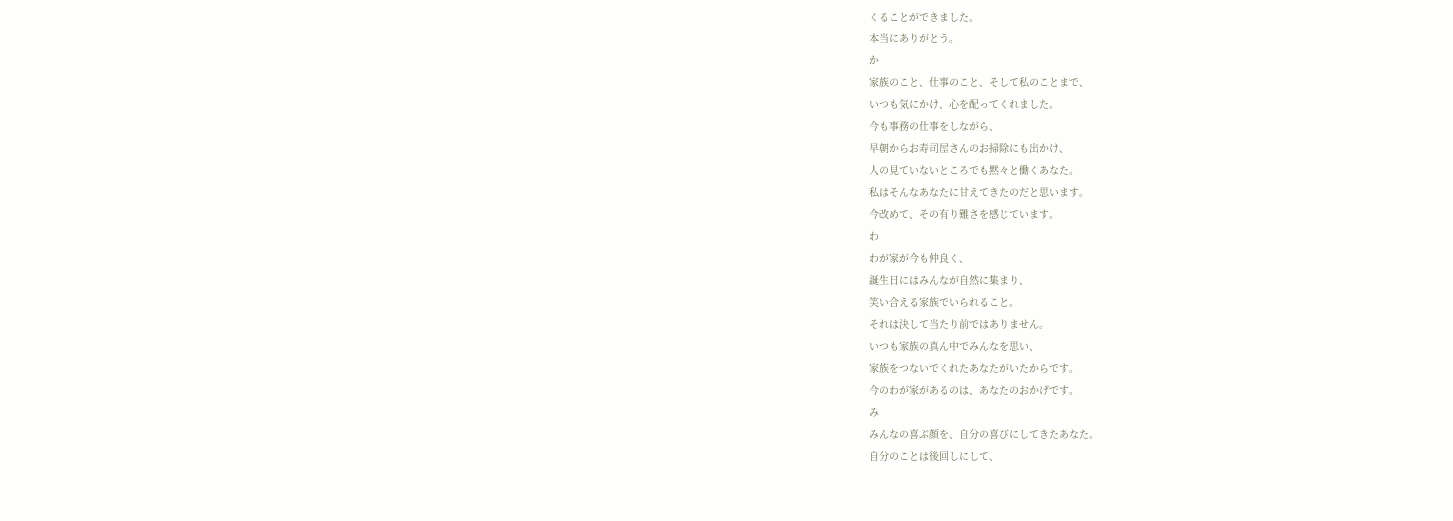くることができました。
本当にありがとう。
か
家族のこと、仕事のこと、そして私のことまで、
いつも気にかけ、心を配ってくれました。
今も事務の仕事をしながら、
早朝からお寿司屋さんのお掃除にも出かけ、
人の見ていないところでも黙々と働くあなた。
私はそんなあなたに甘えてきたのだと思います。
今改めて、その有り難さを感じています。
わ
わが家が今も仲良く、
誕生日にはみんなが自然に集まり、
笑い合える家族でいられること。
それは決して当たり前ではありません。
いつも家族の真ん中でみんなを思い、
家族をつないでくれたあなたがいたからです。
今のわが家があるのは、あなたのおかげです。
み
みんなの喜ぶ顔を、自分の喜びにしてきたあなた。
自分のことは後回しにして、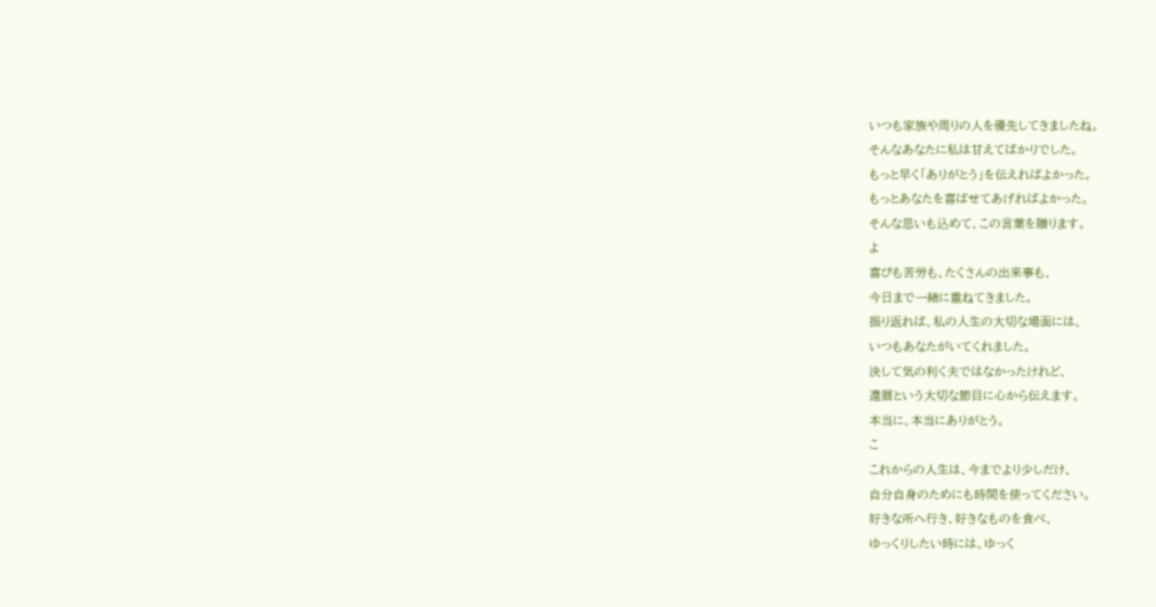いつも家族や周りの人を優先してきましたね。
そんなあなたに私は甘えてばかりでした。
もっと早く「ありがとう」を伝えればよかった。
もっとあなたを喜ばせてあげればよかった。
そんな思いも込めて、この言葉を贈ります。
よ
喜びも苦労も、たくさんの出来事も、
今日まで一緒に重ねてきました。
振り返れば、私の人生の大切な場面には、
いつもあなたがいてくれました。
決して気の利く夫ではなかったけれど、
還暦という大切な節目に心から伝えます。
本当に、本当にありがとう。
こ
これからの人生は、今までより少しだけ、
自分自身のためにも時間を使ってください。
好きな所へ行き、好きなものを食べ、
ゆっくりしたい時には、ゆっく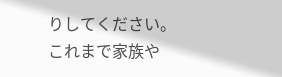りしてください。
これまで家族や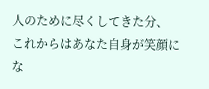人のために尽くしてきた分、
これからはあなた自身が笑顔にな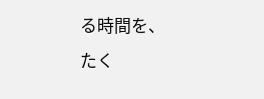る時間を、
たく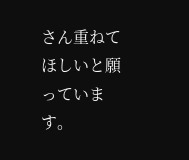さん重ねてほしいと願っています。